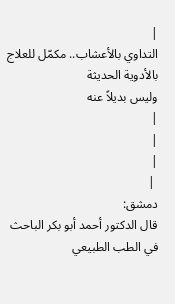|
التداوي بالأعشاب.. مكمّل للعلاج بالأدوية الحديثة
وليس بديلاً عنه
|
|
|
 |
دمشق:
قال الدكتور أحمد أبو بكر الباحث في الطب الطبيعي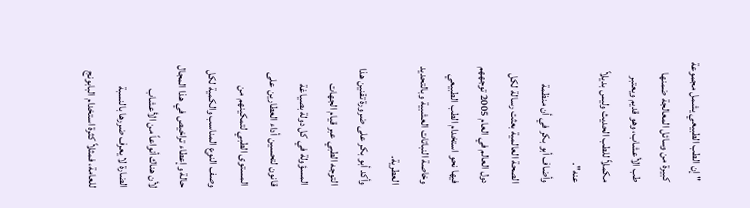"إن الطب الطبيعي يشمل مجموعة كبيرة من وسائل المعالجة ضمنها طب الأعشاب، وهو قديم ويعتبر مكملاً للطب الحديث وليس بديلاً عنه".
وأضاف أبو بكر في أن منظمة الصحة العالمية بعثت رسالة لكل دول العالم في العام 2005 توجههم فيها نحو استخدام الطب الطبيعي وخاصة النباتات العشبية وبالتحديد العطرية.
وأكد أبو بكر على ضرورة تقنين هذا التوجه الطبي عبر قيام الجهات المسؤولة في كل دولة بصياغة قانون لتحسين أداء العطارين على المستوى الطبي لتمكينهم من وصف النوع المناسب والكمية لكل حالة وإعطاء تراخيص في هذا المجال لأن هناك أنواعاً من الأعشاب الضارة لا يعرف ضررها بالنسبة للعامة، فمثلاً كثرة استخدام البابونج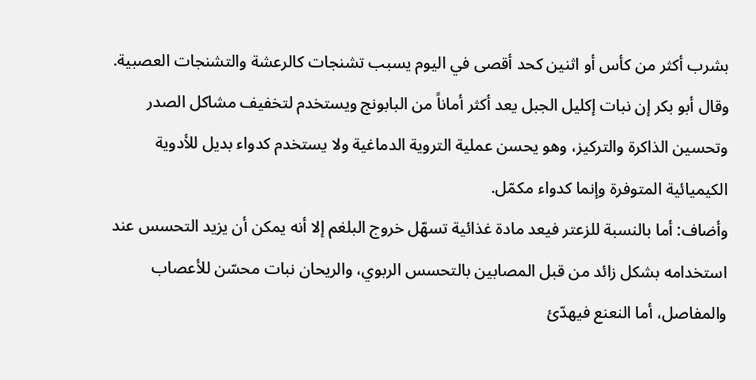بشرب أكثر من كأس أو اثنين كحد أقصى في اليوم يسبب تشنجات كالرعشة والتشنجات العصبية.
وقال أبو بكر إن نبات إكليل الجبل يعد أكثر أماناً من البابونج ويستخدم لتخفيف مشاكل الصدر وتحسين الذاكرة والتركيز، وهو يحسن عملية التروية الدماغية ولا يستخدم كدواء بديل للأدوية الكيميائية المتوفرة وإنما كدواء مكمّل.
وأضاف: أما بالنسبة للزعتر فيعد مادة غذائية تسهّل خروج البلغم إلا أنه يمكن أن يزيد التحسس عند استخدامه بشكل زائد من قبل المصابين بالتحسس الربوي، والريحان نبات محسّن للأعصاب والمفاصل، أما النعنع فيهدّئ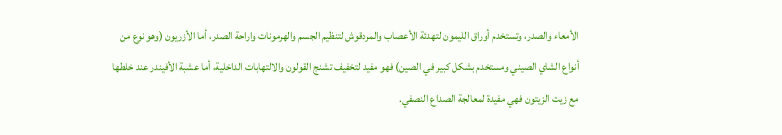الأمعاء والصدر، وتستخدم أوراق الليمون لتهدئة الأعصاب والمردقوش لتنظيم الجسم والهرمونات واراحة الصدر، أما الأزريون (وهو نوع من أنواع الشاي الصيني ومستخدم بشكل كبير في الصين) فهو مفيد لتخفيف تشنج القولون والالتهابات الداخلية، أما عشبة الأفيندر عند خلطها مع زيت الزيتون فهي مفيدة لمعالجة الصداع النصفي.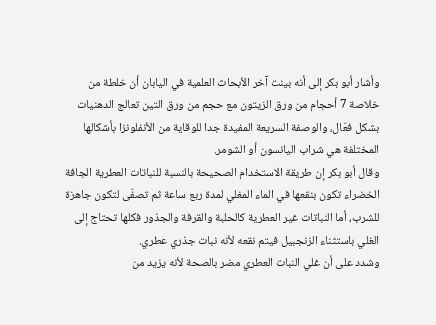وأشار أبو بكر إلى أنه بينت آخر الأبحاث العلمية في اليابان أن خلطة من خلاصة 7 أحجام من ورق الزيتون مع حجم من ورق التين تعالج الدهنيات بشكل فعّال، والوصفة السريعة المفيدة جدا للوقاية من الأنفلونزا بأشكالها المختلفة هي شراب اليانسون أو الشومر.
وقال أبو بكر إن طريقة الاستخدام الصحيحة بالنسبة للنباتات العطرية الجافة الخضراء تكون بنقعها في الماء المغلي لمدة ربع ساعة ثم تصفّى لتكون جاهزة للشرب، أما النباتات غير العطرية كالحلبة والقرفة والجذور فكلها تحتاج إلى الغلي باستثناء الزنجبيل فيتم نقعه لأنه نبات جذري عطري.
وشدد على أن غلي النبات العطري مضر بالصحة لأنه يزيد من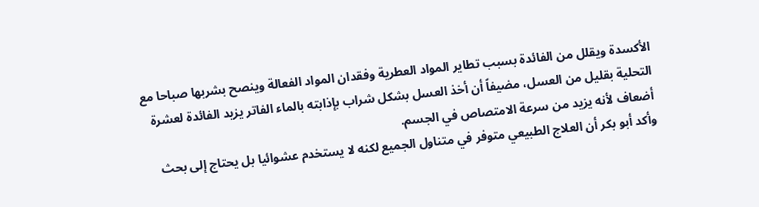الأكسدة ويقلل من الفائدة بسبب تطاير المواد العطرية وفقدان المواد الفعالة وينصح بشربها صباحا مع التحلية بقليل من العسل، مضيفاً أن أخذ العسل بشكل شراب بإذابته بالماء الفاتر يزيد الفائدة لعشرة أضعاف لأنه يزيد من سرعة الامتصاص في الجسم.
وأكد أبو بكر أن العلاج الطبيعي متوفر في متناول الجميع لكنه لا يستخدم عشوائيا بل يحتاج إلى بحث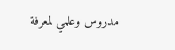مدروس وعلمي لمعرفة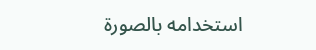استخدامه بالصورة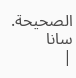الصحيحة.
سانا
|